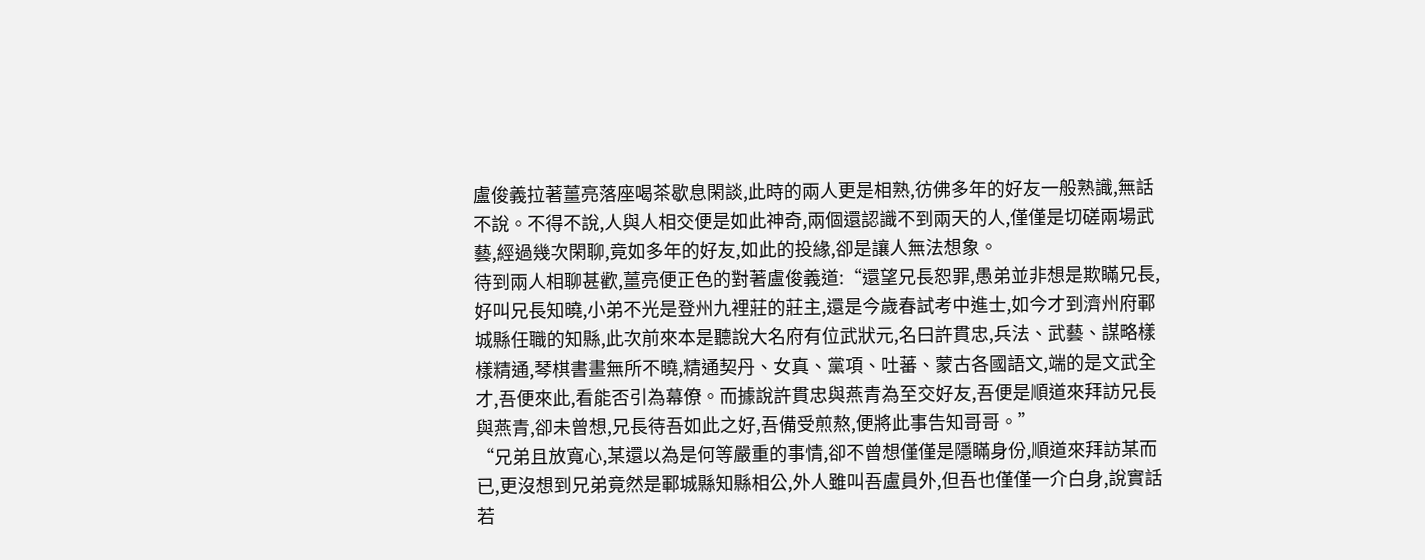盧俊義拉著薑亮落座喝茶歇息閑談,此時的兩人更是相熟,彷佛多年的好友一般熟識,無話不說。不得不說,人與人相交便是如此神奇,兩個還認識不到兩天的人,僅僅是切磋兩場武藝,經過幾次閑聊,竟如多年的好友,如此的投緣,卻是讓人無法想象。
待到兩人相聊甚歡,薑亮便正色的對著盧俊義道:“還望兄長恕罪,愚弟並非想是欺瞞兄長,好叫兄長知曉,小弟不光是登州九裡莊的莊主,還是今歲春試考中進士,如今才到濟州府鄆城縣任職的知縣,此次前來本是聽說大名府有位武狀元,名曰許貫忠,兵法、武藝、謀略樣樣精通,琴棋書畫無所不曉,精通契丹、女真、黨項、吐蕃、蒙古各國語文,端的是文武全才,吾便來此,看能否引為幕僚。而據說許貫忠與燕青為至交好友,吾便是順道來拜訪兄長與燕青,卻未曾想,兄長待吾如此之好,吾備受煎熬,便將此事告知哥哥。”
“兄弟且放寬心,某還以為是何等嚴重的事情,卻不曾想僅僅是隱瞞身份,順道來拜訪某而已,更沒想到兄弟竟然是鄆城縣知縣相公,外人雖叫吾盧員外,但吾也僅僅一介白身,說實話若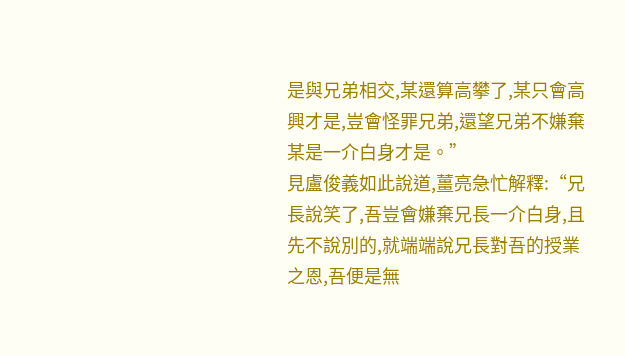是與兄弟相交,某還算高攀了,某只會高興才是,豈會怪罪兄弟,還望兄弟不嫌棄某是一介白身才是。”
見盧俊義如此說道,薑亮急忙解釋:“兄長說笑了,吾豈會嫌棄兄長一介白身,且先不說別的,就端端說兄長對吾的授業之恩,吾便是無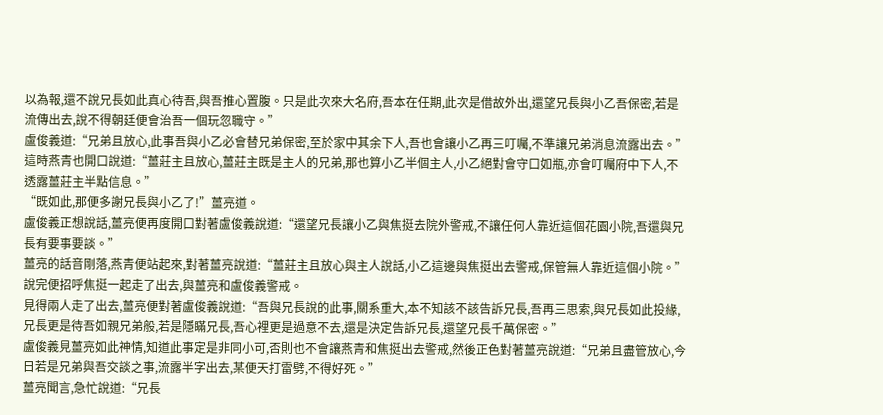以為報,還不說兄長如此真心待吾,與吾推心置腹。只是此次來大名府,吾本在任期,此次是借故外出,還望兄長與小乙吾保密,若是流傳出去,說不得朝廷便會治吾一個玩忽職守。”
盧俊義道:“兄弟且放心,此事吾與小乙必會替兄弟保密,至於家中其余下人,吾也會讓小乙再三叮囑,不準讓兄弟消息流露出去。”
這時燕青也開口說道:“薑莊主且放心,薑莊主既是主人的兄弟,那也算小乙半個主人,小乙絕對會守口如瓶,亦會叮囑府中下人,不透露薑莊主半點信息。”
“既如此,那便多謝兄長與小乙了!”薑亮道。
盧俊義正想說話,薑亮便再度開口對著盧俊義說道:“還望兄長讓小乙與焦挺去院外警戒,不讓任何人靠近這個花園小院,吾還與兄長有要事要談。”
薑亮的話音剛落,燕青便站起來,對著薑亮說道:“薑莊主且放心與主人說話,小乙這邊與焦挺出去警戒,保管無人靠近這個小院。”說完便招呼焦挺一起走了出去,與薑亮和盧俊義警戒。
見得兩人走了出去,薑亮便對著盧俊義說道:“吾與兄長說的此事,關系重大,本不知該不該告訴兄長,吾再三思索,與兄長如此投緣,兄長更是待吾如親兄弟般,若是隱瞞兄長,吾心裡更是過意不去,還是決定告訴兄長,還望兄長千萬保密。”
盧俊義見薑亮如此神情,知道此事定是非同小可,否則也不會讓燕青和焦挺出去警戒,然後正色對著薑亮說道:“兄弟且盡管放心,今日若是兄弟與吾交談之事,流露半字出去,某便天打雷劈,不得好死。”
薑亮聞言,急忙說道:“兄長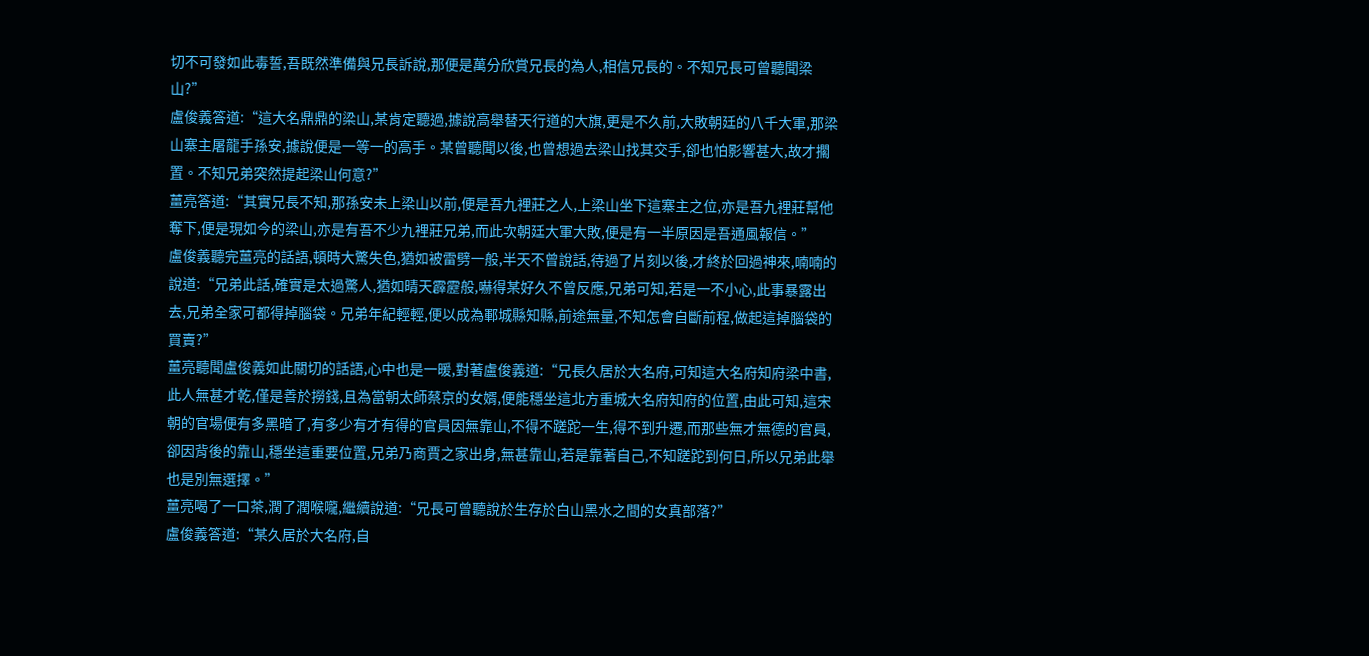切不可發如此毒誓,吾既然準備與兄長訴說,那便是萬分欣賞兄長的為人,相信兄長的。不知兄長可曾聽聞梁山?”
盧俊義答道:“這大名鼎鼎的梁山,某肯定聽過,據說高舉替天行道的大旗,更是不久前,大敗朝廷的八千大軍,那梁山寨主屠龍手孫安,據說便是一等一的高手。某曾聽聞以後,也曾想過去梁山找其交手,卻也怕影響甚大,故才擱置。不知兄弟突然提起梁山何意?”
薑亮答道:“其實兄長不知,那孫安未上梁山以前,便是吾九裡莊之人,上梁山坐下這寨主之位,亦是吾九裡莊幫他奪下,便是現如今的梁山,亦是有吾不少九裡莊兄弟,而此次朝廷大軍大敗,便是有一半原因是吾通風報信。”
盧俊義聽完薑亮的話語,頓時大驚失色,猶如被雷劈一般,半天不曾說話,待過了片刻以後,才終於回過神來,喃喃的說道:“兄弟此話,確實是太過驚人,猶如晴天霹靂般,嚇得某好久不曾反應,兄弟可知,若是一不小心,此事暴露出去,兄弟全家可都得掉腦袋。兄弟年紀輕輕,便以成為鄆城縣知縣,前途無量,不知怎會自斷前程,做起這掉腦袋的買賣?”
薑亮聽聞盧俊義如此關切的話語,心中也是一暖,對著盧俊義道:“兄長久居於大名府,可知這大名府知府梁中書,此人無甚才乾,僅是善於撈錢,且為當朝太師蔡京的女婿,便能穩坐這北方重城大名府知府的位置,由此可知,這宋朝的官場便有多黑暗了,有多少有才有得的官員因無靠山,不得不蹉跎一生,得不到升遷,而那些無才無德的官員,卻因背後的靠山,穩坐這重要位置,兄弟乃商賈之家出身,無甚靠山,若是靠著自己,不知蹉跎到何日,所以兄弟此舉也是別無選擇。”
薑亮喝了一口茶,潤了潤喉嚨,繼續說道:“兄長可曾聽說於生存於白山黑水之間的女真部落?”
盧俊義答道:“某久居於大名府,自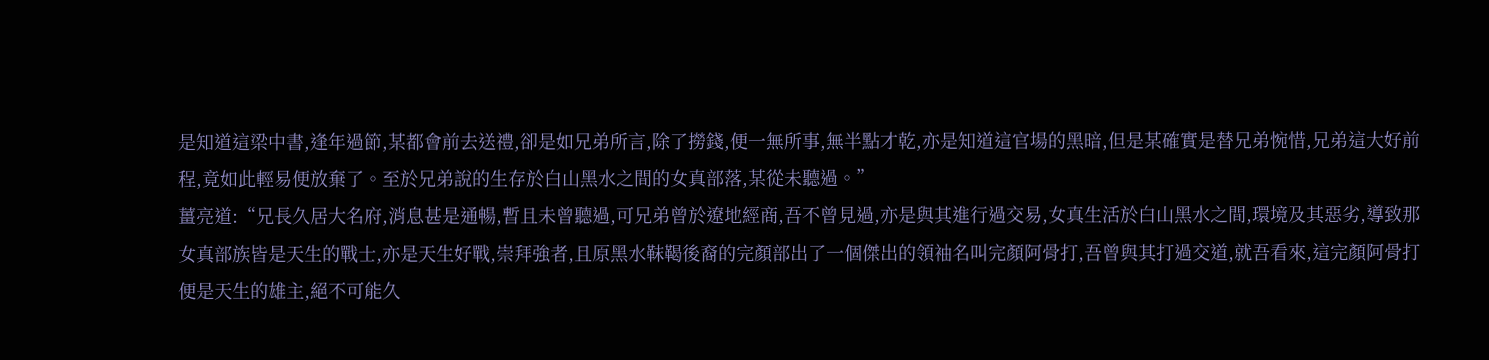是知道這梁中書,逢年過節,某都會前去送禮,卻是如兄弟所言,除了撈錢,便一無所事,無半點才乾,亦是知道這官場的黑暗,但是某確實是替兄弟惋惜,兄弟這大好前程,竟如此輕易便放棄了。至於兄弟說的生存於白山黑水之間的女真部落,某從未聽過。”
薑亮道:“兄長久居大名府,消息甚是通暢,暫且未曾聽過,可兄弟曾於遼地經商,吾不曾見過,亦是與其進行過交易,女真生活於白山黑水之間,環境及其惡劣,導致那女真部族皆是天生的戰士,亦是天生好戰,崇拜強者,且原黑水靺鞨後裔的完顏部出了一個傑出的領袖名叫完顏阿骨打,吾曾與其打過交道,就吾看來,這完顏阿骨打便是天生的雄主,絕不可能久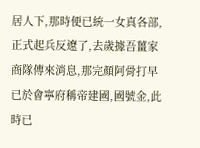居人下,那時便已統一女真各部,正式起兵反遼了,去歲據吾薑家商隊傳來消息,那完顏阿骨打早已於會寧府稱帝建國,國號金,此時已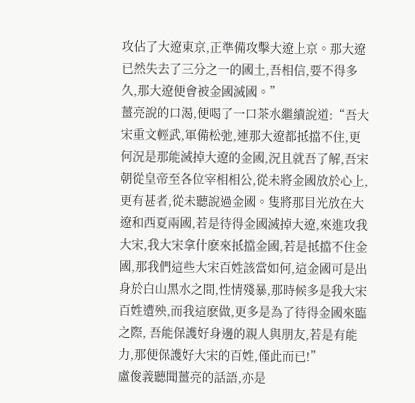攻佔了大遼東京,正準備攻擊大遼上京。那大遼已然失去了三分之一的國土,吾相信,要不得多久,那大遼便會被金國滅國。”
薑亮說的口渴,便喝了一口茶水繼續說道:“吾大宋重文輕武,軍備松弛,連那大遼都抵擋不住,更何況是那能滅掉大遼的金國,況且就吾了解,吾宋朝從皇帝至各位宰相相公,從未將金國放於心上,更有甚者,從未聽說過金國。隻將那目光放在大遼和西夏兩國,若是待得金國滅掉大遼,來進攻我大宋,我大宋拿什麽來抵擋金國,若是抵擋不住金國,那我們這些大宋百姓該當如何,這金國可是出身於白山黑水之間,性情殘暴,那時候多是我大宋百姓遭殃,而我這麽做,更多是為了待得金國來臨之際, 吾能保護好身邊的親人與朋友,若是有能力,那便保護好大宋的百姓,僅此而已!”
盧俊義聽聞薑亮的話語,亦是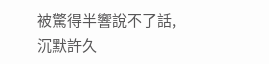被驚得半響說不了話,沉默許久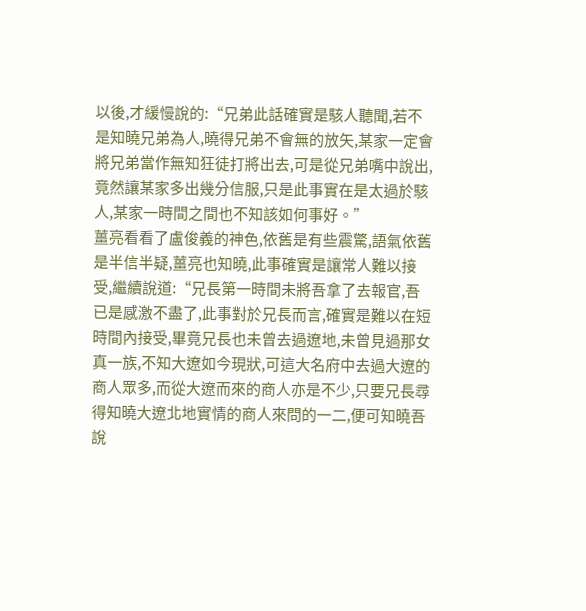以後,才緩慢說的:“兄弟此話確實是駭人聽聞,若不是知曉兄弟為人,曉得兄弟不會無的放矢,某家一定會將兄弟當作無知狂徒打將出去,可是從兄弟嘴中說出,竟然讓某家多出幾分信服,只是此事實在是太過於駭人,某家一時間之間也不知該如何事好。”
薑亮看看了盧俊義的神色,依舊是有些震驚,語氣依舊是半信半疑,薑亮也知曉,此事確實是讓常人難以接受,繼續說道:“兄長第一時間未將吾拿了去報官,吾已是感激不盡了,此事對於兄長而言,確實是難以在短時間內接受,畢竟兄長也未曾去過遼地,未曾見過那女真一族,不知大遼如今現狀,可這大名府中去過大遼的商人眾多,而從大遼而來的商人亦是不少,只要兄長尋得知曉大遼北地實情的商人來問的一二,便可知曉吾說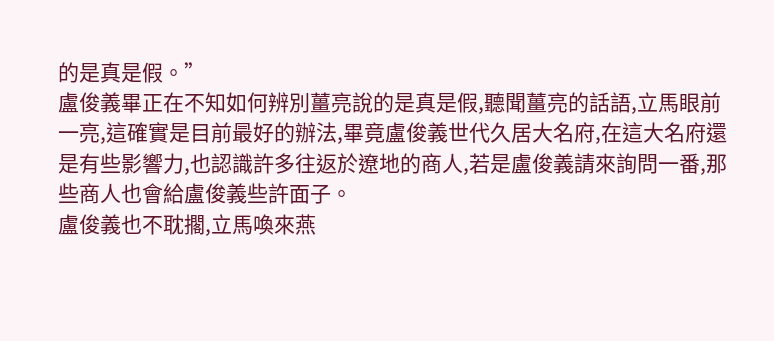的是真是假。”
盧俊義畢正在不知如何辨別薑亮說的是真是假,聽聞薑亮的話語,立馬眼前一亮,這確實是目前最好的辦法,畢竟盧俊義世代久居大名府,在這大名府還是有些影響力,也認識許多往返於遼地的商人,若是盧俊義請來詢問一番,那些商人也會給盧俊義些許面子。
盧俊義也不耽擱,立馬喚來燕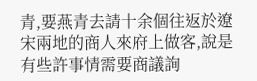青,要燕青去請十余個往返於遼宋兩地的商人來府上做客,說是有些許事情需要商議詢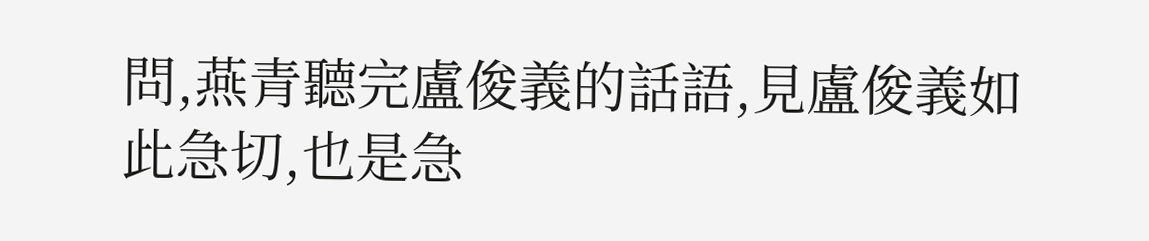問,燕青聽完盧俊義的話語,見盧俊義如此急切,也是急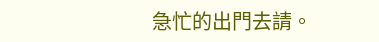急忙的出門去請。